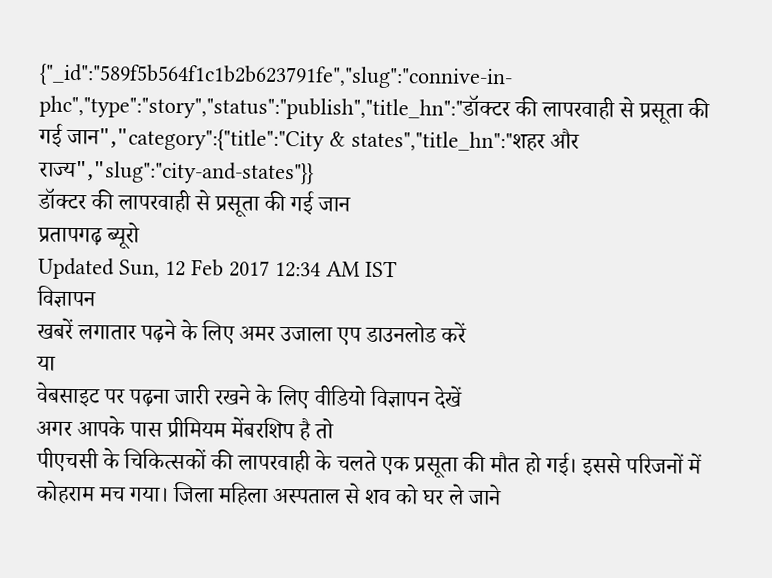{"_id":"589f5b564f1c1b2b623791fe","slug":"connive-in-phc","type":"story","status":"publish","title_hn":"डॉक्टर की लापरवाही से प्रसूता की गई जान","category":{"title":"City & states","title_hn":"शहर और राज्य","slug":"city-and-states"}}
डॉक्टर की लापरवाही से प्रसूता की गई जान
प्रतापगढ़ ब्यूरो
Updated Sun, 12 Feb 2017 12:34 AM IST
विज्ञापन
खबरें लगातार पढ़ने के लिए अमर उजाला एप डाउनलोड करें
या
वेबसाइट पर पढ़ना जारी रखने के लिए वीडियो विज्ञापन देखें
अगर आपके पास प्रीमियम मेंबरशिप है तो
पीएचसी के चिकित्सकों की लापरवाही के चलते एक प्रसूता की मौत हो गई। इससे परिजनों में कोहराम मच गया। जिला महिला अस्पताल से शव को घर ले जाने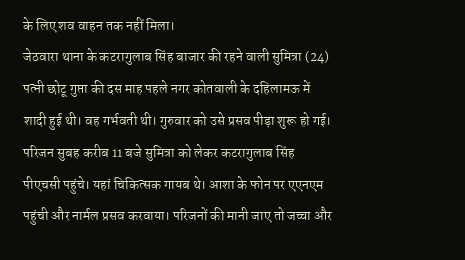के लिए शव वाहन तक नहीं मिला।
जेठवारा थाना के कटरागुलाब सिंह बाजार की रहने वाली सुमित्रा (24) पत्नी छोटू गुप्ता की दस माह पहले नगर कोतवाली के दहिलामऊ में शादी हुई थी। वह गर्भवती थी। गुरुवार को उसे प्रसव पीड़ा शुरू हो गई। परिजन सुबह करीब 11 बजे सुमित्रा को लेकर कटरागुलाब सिंह पीएचसी पहुंचे। यहां चिकित्सक गायब थे। आशा के फोन पर एएनएम पहुंची और नार्मल प्रसव करवाया। परिजनों की मानी जाए तो जच्चा और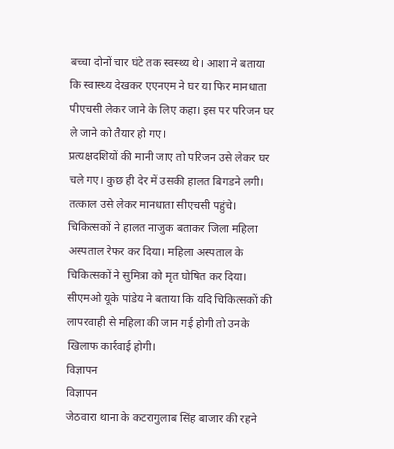बच्चा दोनों चार घंटे तक स्वस्थ्य थे। आशा ने बताया कि स्वास्थ्य देखकर एएनएम ने घर या फिर मानधाता पीएचसी लेकर जाने के लिए कहा। इस पर परिजन घर ले जाने को तैयार हो गए।
प्रत्यक्षदशियों की मानी जाए तो परिजन उसे लेकर घर चले गए। कुछ ही देर में उसकी हालत बिगडने लगी। तत्काल उसे लेकर मानधाता सीएचसी पहुंचे। चिकित्सकों ने हालत नाजुक बताकर जिला महिला अस्पताल रेफर कर दिया। महिला अस्पताल के चिकित्सकों ने सुमित्रा को मृत घोषित कर दिया। सीएमओ यूके पांडेय ने बताया कि यदि चिकित्सकों की लापरवाही से महिला की जान गई होगी तो उनके खिलाफ कार्रवाई होगी।
विज्ञापन
विज्ञापन
जेठवारा थाना के कटरागुलाब सिंह बाजार की रहने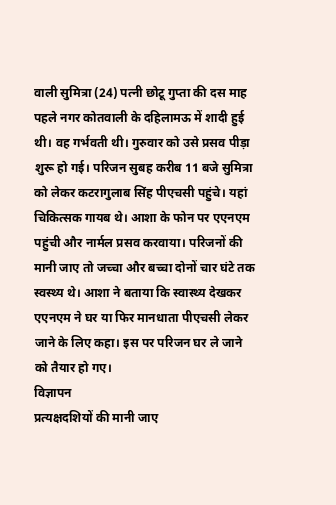वाली सुमित्रा (24) पत्नी छोटू गुप्ता की दस माह पहले नगर कोतवाली के दहिलामऊ में शादी हुई थी। वह गर्भवती थी। गुरुवार को उसे प्रसव पीड़ा शुरू हो गई। परिजन सुबह करीब 11 बजे सुमित्रा को लेकर कटरागुलाब सिंह पीएचसी पहुंचे। यहां चिकित्सक गायब थे। आशा के फोन पर एएनएम पहुंची और नार्मल प्रसव करवाया। परिजनों की मानी जाए तो जच्चा और बच्चा दोनों चार घंटे तक स्वस्थ्य थे। आशा ने बताया कि स्वास्थ्य देखकर एएनएम ने घर या फिर मानधाता पीएचसी लेकर जाने के लिए कहा। इस पर परिजन घर ले जाने को तैयार हो गए।
विज्ञापन
प्रत्यक्षदशियों की मानी जाए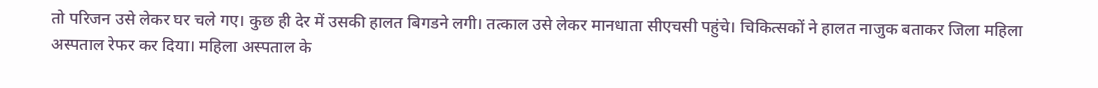तो परिजन उसे लेकर घर चले गए। कुछ ही देर में उसकी हालत बिगडने लगी। तत्काल उसे लेकर मानधाता सीएचसी पहुंचे। चिकित्सकों ने हालत नाजुक बताकर जिला महिला अस्पताल रेफर कर दिया। महिला अस्पताल के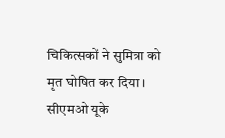चिकित्सकों ने सुमित्रा को मृत घोषित कर दिया। सीएमओ यूके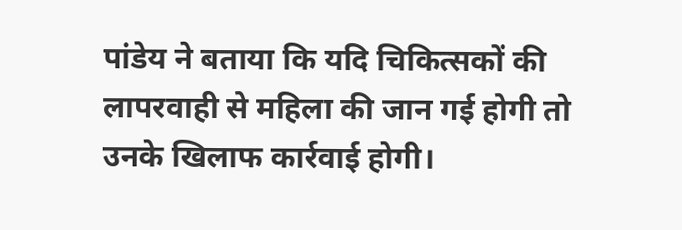पांडेय ने बताया कि यदि चिकित्सकों की लापरवाही से महिला की जान गई होगी तो उनके खिलाफ कार्रवाई होगी।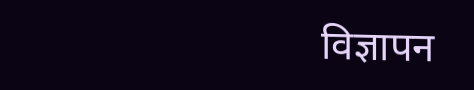विज्ञापन